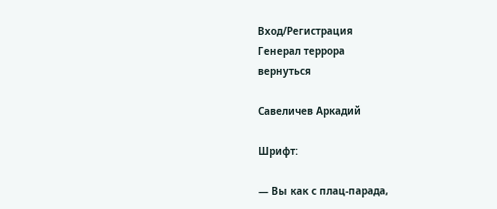Вход/Регистрация
Генерал террора
вернуться

Савеличев Аркадий

Шрифт:

— Вы как с плац-парада,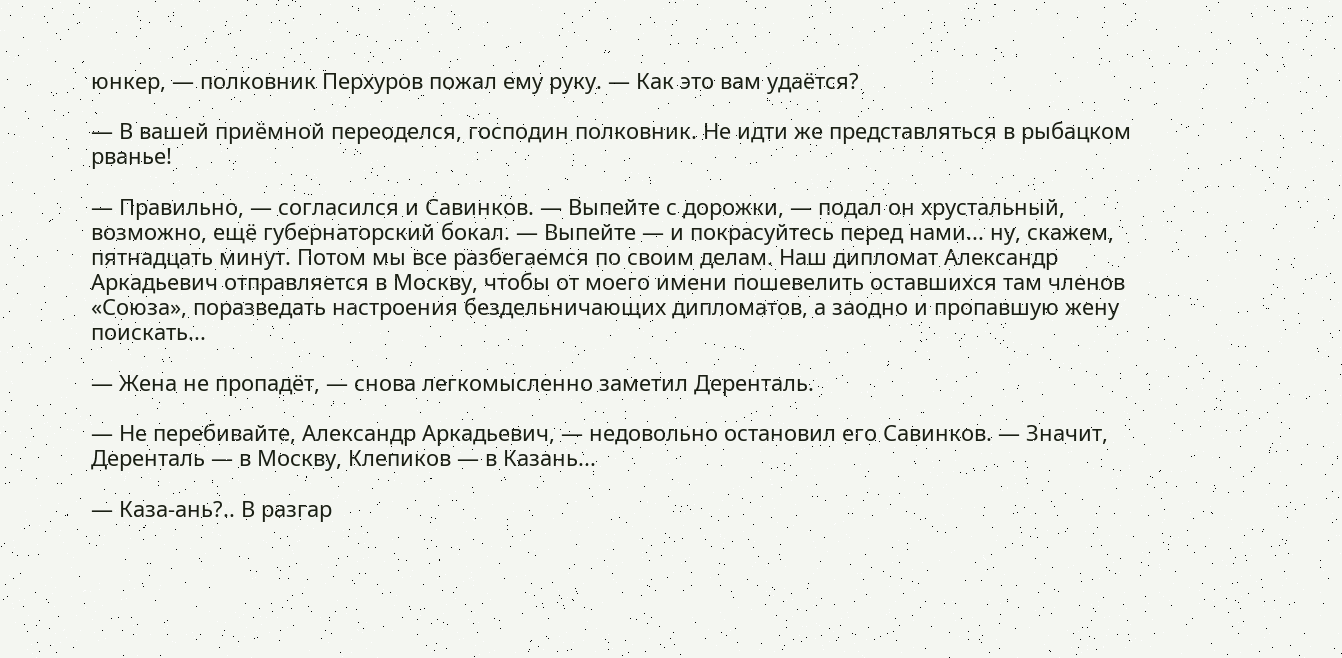юнкер, — полковник Перхуров пожал ему руку. — Как это вам удаётся?

— В вашей приёмной переоделся, господин полковник. Не идти же представляться в рыбацком рванье!

— Правильно, — согласился и Савинков. — Выпейте с дорожки, — подал он хрустальный, возможно, ещё губернаторский бокал. — Выпейте — и покрасуйтесь перед нами... ну, скажем, пятнадцать минут. Потом мы все разбегаемся по своим делам. Наш дипломат Александр Аркадьевич отправляется в Москву, чтобы от моего имени пошевелить оставшихся там членов «Союза», поразведать настроения бездельничающих дипломатов, а заодно и пропавшую жену поискать...

— Жена не пропадёт, — снова легкомысленно заметил Деренталь.

— Не перебивайте, Александр Аркадьевич, — недовольно остановил его Савинков. — Значит, Деренталь — в Москву, Клепиков — в Казань...

— Каза-ань?.. В разгар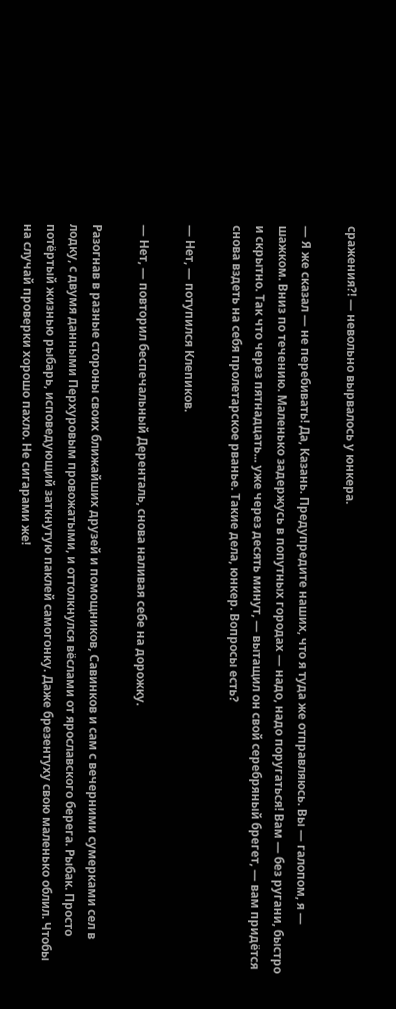сражения?! — невольно вырвалось у юнкера.

— Я же сказал — не перебивать! Да, Казань. Предупредите наших, что я туда же отправляюсь. Вы — галопом, я — шажком. Вниз по течению. Маленько задержусь в попутных городах — надо, надо поругаться! Вам — без ругани, быстро и скрытно. Так что через пятнадцать... уже через десять минут, — вытащил он свой серебряный брегет, — вам придётся снова вздеть на себя пролетарское рванье. Такие дела, юнкер. Вопросы есть?

— Нет, — потупился Клепиков.

— Нет, — повторил беспечальный Деренталь, снова наливая себе на дорожку.

Разогнав в разные стороны своих ближайших друзей и помощников, Савинков и сам с вечерними сумерками сел в лодку, с двумя данными Перхуровым провожатыми, и оттолкнулся вёслами от ярославского берега. Рыбак. Просто потёртый жизнью рыбарь, исповедующий заткнутую паклей самогонку. Даже брезентуху свою маленько облил. Чтобы на случай проверки хорошо пахло. Не сигарами же!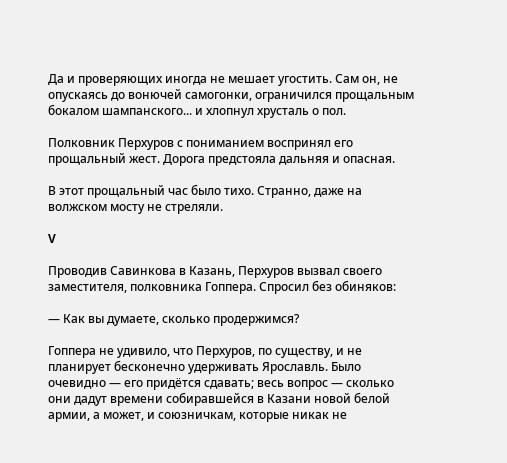Да и проверяющих иногда не мешает угостить. Сам он, не опускаясь до вонючей самогонки, ограничился прощальным бокалом шампанского... и хлопнул хрусталь о пол.

Полковник Перхуров с пониманием воспринял его прощальный жест. Дорога предстояла дальняя и опасная.

В этот прощальный час было тихо. Странно, даже на волжском мосту не стреляли.

V

Проводив Савинкова в Казань, Перхуров вызвал своего заместителя, полковника Гоппера. Спросил без обиняков:

— Как вы думаете, сколько продержимся?

Гоппера не удивило, что Перхуров, по существу, и не планирует бесконечно удерживать Ярославль. Было очевидно — его придётся сдавать; весь вопрос — сколько они дадут времени собиравшейся в Казани новой белой армии, а может, и союзничкам, которые никак не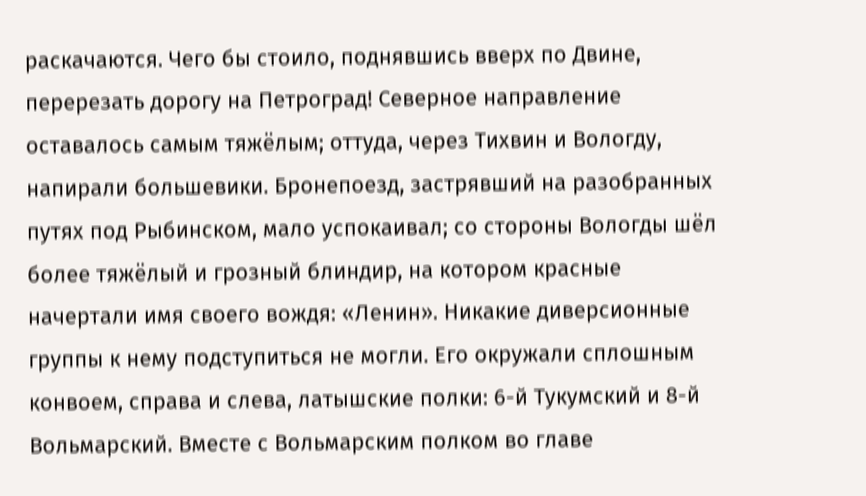раскачаются. Чего бы стоило, поднявшись вверх по Двине, перерезать дорогу на Петроград! Северное направление оставалось самым тяжёлым; оттуда, через Тихвин и Вологду, напирали большевики. Бронепоезд, застрявший на разобранных путях под Рыбинском, мало успокаивал; со стороны Вологды шёл более тяжёлый и грозный блиндир, на котором красные начертали имя своего вождя: «Ленин». Никакие диверсионные группы к нему подступиться не могли. Его окружали сплошным конвоем, справа и слева, латышские полки: 6-й Тукумский и 8-й Вольмарский. Вместе с Вольмарским полком во главе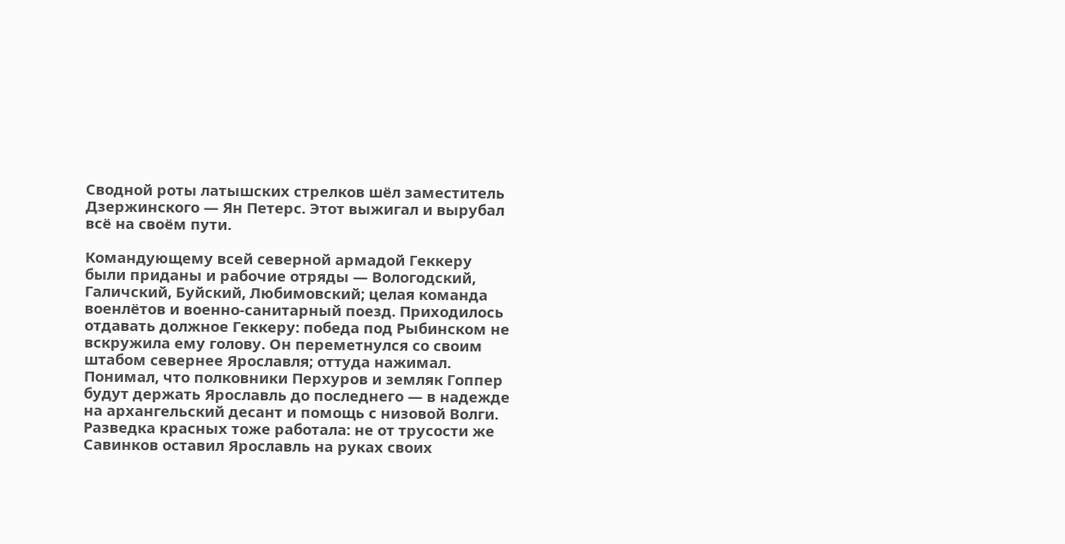Сводной роты латышских стрелков шёл заместитель Дзержинского — Ян Петерс. Этот выжигал и вырубал всё на своём пути.

Командующему всей северной армадой Геккеру были приданы и рабочие отряды — Вологодский, Галичский, Буйский, Любимовский; целая команда военлётов и военно-санитарный поезд. Приходилось отдавать должное Геккеру: победа под Рыбинском не вскружила ему голову. Он переметнулся со своим штабом севернее Ярославля; оттуда нажимал. Понимал, что полковники Перхуров и земляк Гоппер будут держать Ярославль до последнего — в надежде на архангельский десант и помощь с низовой Волги. Разведка красных тоже работала: не от трусости же Савинков оставил Ярославль на руках своих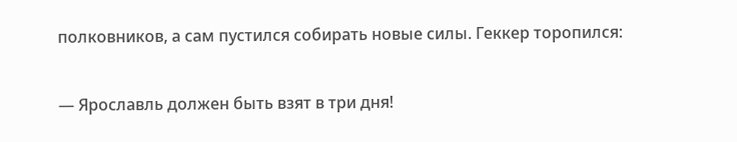полковников, а сам пустился собирать новые силы. Геккер торопился:

— Ярославль должен быть взят в три дня!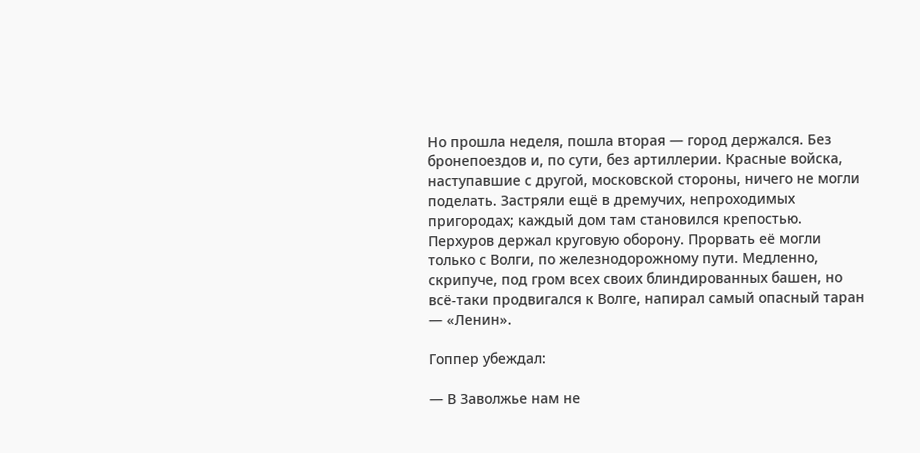Но прошла неделя, пошла вторая — город держался. Без бронепоездов и, по сути, без артиллерии. Красные войска, наступавшие с другой, московской стороны, ничего не могли поделать. Застряли ещё в дремучих, непроходимых пригородах; каждый дом там становился крепостью. Перхуров держал круговую оборону. Прорвать её могли только с Волги, по железнодорожному пути. Медленно, скрипуче, под гром всех своих блиндированных башен, но всё-таки продвигался к Волге, напирал самый опасный таран — «Ленин».

Гоппер убеждал:

— В Заволжье нам не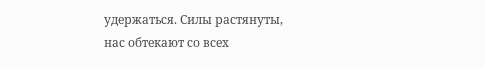удержаться. Силы растянуты, нас обтекают со всех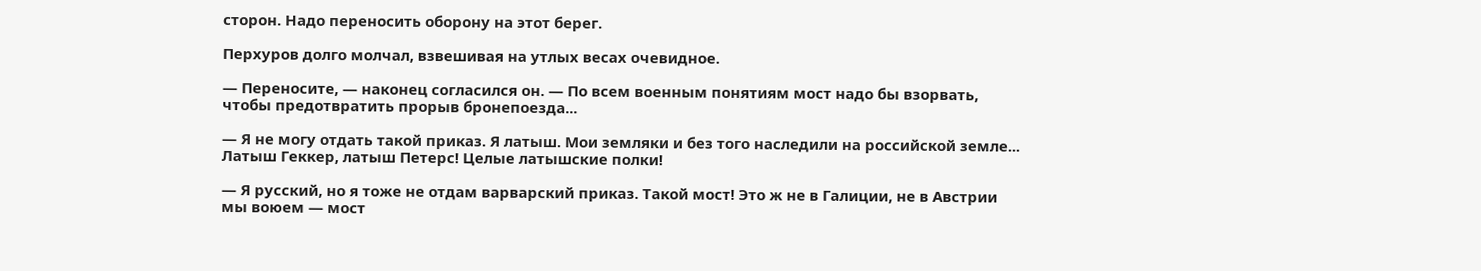сторон. Надо переносить оборону на этот берег.

Перхуров долго молчал, взвешивая на утлых весах очевидное.

— Переносите, — наконец согласился он. — По всем военным понятиям мост надо бы взорвать, чтобы предотвратить прорыв бронепоезда...

— Я не могу отдать такой приказ. Я латыш. Мои земляки и без того наследили на российской земле... Латыш Геккер, латыш Петерс! Целые латышские полки!

— Я русский, но я тоже не отдам варварский приказ. Такой мост! Это ж не в Галиции, не в Австрии мы воюем — мост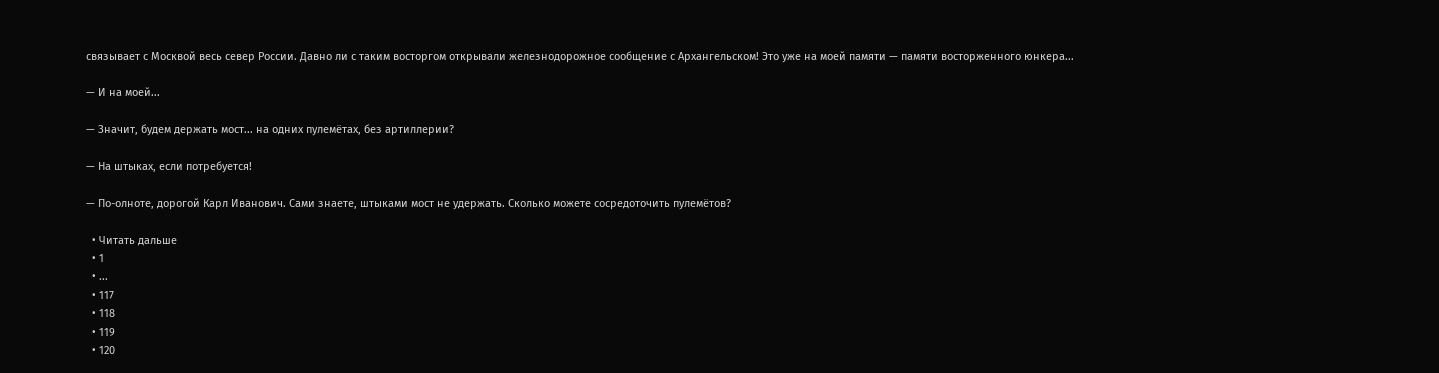связывает с Москвой весь север России. Давно ли с таким восторгом открывали железнодорожное сообщение с Архангельском! Это уже на моей памяти — памяти восторженного юнкера...

— И на моей...

— Значит, будем держать мост... на одних пулемётах, без артиллерии?

— На штыках, если потребуется!

— По-олноте, дорогой Карл Иванович. Сами знаете, штыками мост не удержать. Сколько можете сосредоточить пулемётов?

  • Читать дальше
  • 1
  • ...
  • 117
  • 118
  • 119
  • 120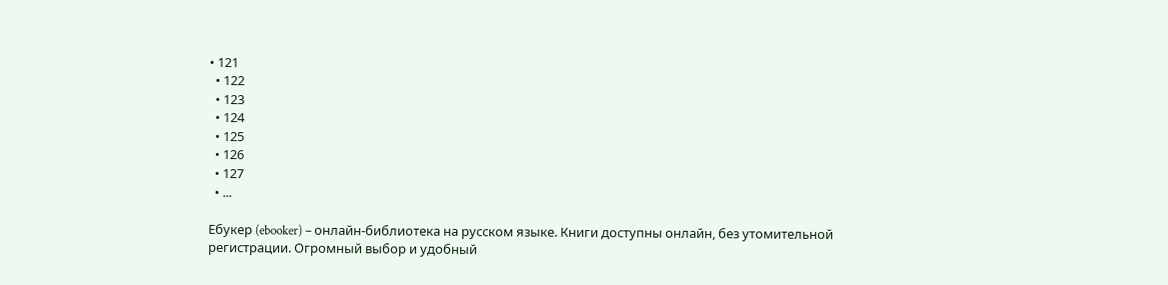• 121
  • 122
  • 123
  • 124
  • 125
  • 126
  • 127
  • ...

Ебукер (ebooker) – онлайн-библиотека на русском языке. Книги доступны онлайн, без утомительной регистрации. Огромный выбор и удобный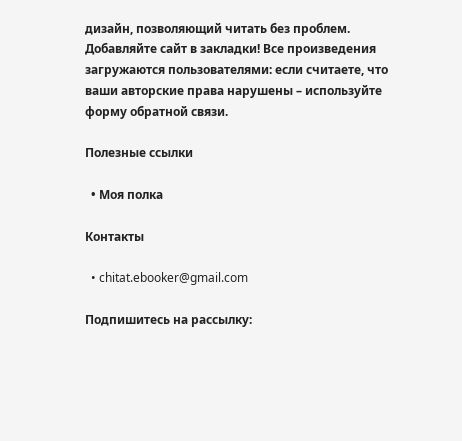дизайн, позволяющий читать без проблем. Добавляйте сайт в закладки! Все произведения загружаются пользователями: если считаете, что ваши авторские права нарушены – используйте форму обратной связи.

Полезные ссылки

  • Моя полка

Контакты

  • chitat.ebooker@gmail.com

Подпишитесь на рассылку: